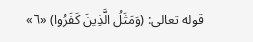قوله تعالى: (وَمَثَلُ الَّذِينَ كَفَرُوا) «٦»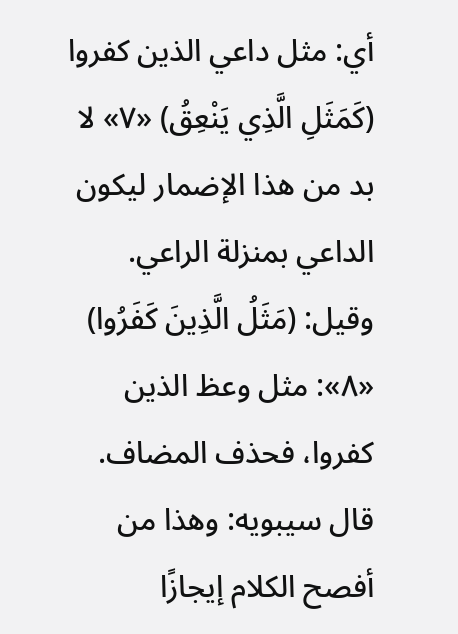أي: مثل داعي الذين كفروا (كَمَثَلِ الَّذِي يَنْعِقُ) «٧» لا بد من هذا الإضمار ليكون الداعي بمنزلة الراعي.
وقيل: (مَثَلُ الَّذِينَ كَفَرُوا) «٨»: مثل وعظ الذين كفروا، فحذف المضاف. قال سيبويه: وهذا من أفصح الكلام إيجازًا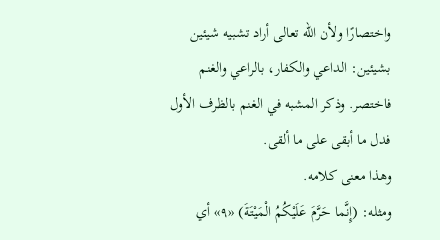واختصارًا ولأن الله تعالى أراد تشبيه شيئين بشيئين: الداعي والكفار، بالراعي والغنم فاختصر. وذكر المشبه في الغنم بالظرف الأول فدل ما أبقى على ما ألقى.
وهذا معنى كلامه.
ومثله: (إِنَّما حَرَّمَ عَلَيْكُمُ الْمَيْتَةَ) «٩» أي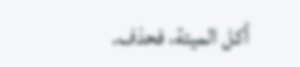أكل الميتة، فحذف.